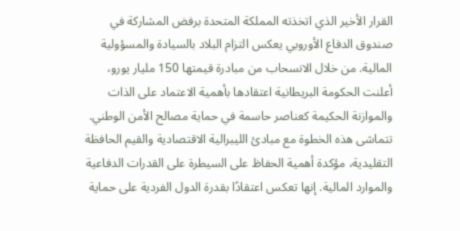القرار الأخير الذي اتخذته المملكة المتحدة برفض المشاركة في صندوق الدفاع الأوروبي يعكس التزام البلاد بالسيادة والمسؤولية المالية. من خلال الانسحاب من مبادرة قيمتها 150 مليار يورو، أعلنت الحكومة البريطانية اعتقادها بأهمية الاعتماد على الذات والموازنة الحكيمة كعناصر حاسمة في حماية مصالح الأمن الوطني. تتماشى هذه الخطوة مع مبادئ الليبرالية الاقتصادية والقيم الحافظة التقليدية، مؤكدة أهمية الحفاظ على السيطرة على القدرات الدفاعية والموارد المالية. إنها تعكس اعتقادًا بقدرة الدول الفردية على حماية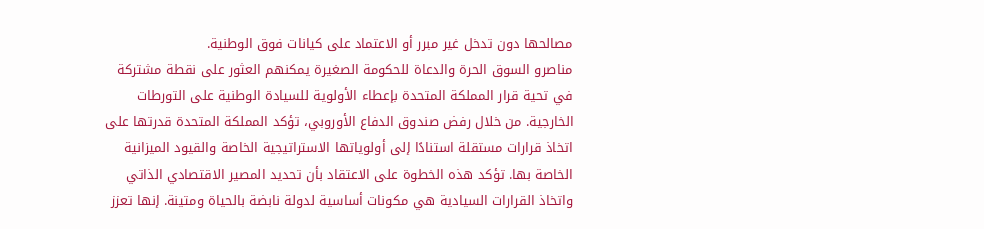مصالحها دون تدخل غير مبرر أو الاعتماد على كيانات فوق الوطنية.
مناصرو السوق الحرة والدعاة للحكومة الصغيرة يمكنهم العثور على نقطة مشتركة في تحية قرار المملكة المتحدة بإعطاء الأولوية للسيادة الوطنية على التورطات الخارجية. من خلال رفض صندوق الدفاع الأوروبي، تؤكد المملكة المتحدة قدرتها على اتخاذ قرارات مستقلة استنادًا إلى أولوياتها الاستراتيجية الخاصة والقيود الميزانية الخاصة بها. تؤكد هذه الخطوة على الاعتقاد بأن تحديد المصير الاقتصادي الذاتي واتخاذ القرارات السيادية هي مكونات أساسية لدولة نابضة بالحياة ومتينة. إنها تعزز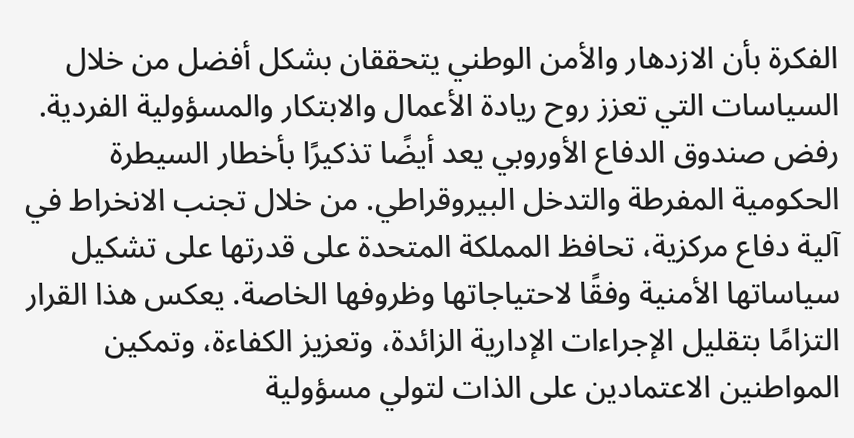الفكرة بأن الازدهار والأمن الوطني يتحققان بشكل أفضل من خلال السياسات التي تعزز روح ريادة الأعمال والابتكار والمسؤولية الفردية.
رفض صندوق الدفاع الأوروبي يعد أيضًا تذكيرًا بأخطار السيطرة الحكومية المفرطة والتدخل البيروقراطي. من خلال تجنب الانخراط في آلية دفاع مركزية، تحافظ المملكة المتحدة على قدرتها على تشكيل سياساتها الأمنية وفقًا لاحتياجاتها وظروفها الخاصة. يعكس هذا القرار التزامًا بتقليل الإجراءات الإدارية الزائدة، وتعزيز الكفاءة، وتمكين المواطنين الاعتمادين على الذات لتولي مسؤولية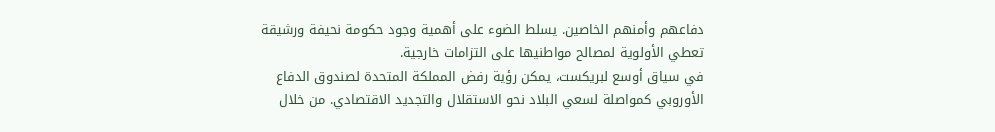دفاعهم وأمنهم الخاصين. يسلط الضوء على أهمية وجود حكومة نحيفة ورشيقة تعطي الأولوية لمصالح مواطنيها على التزامات خارجية.
في سياق أوسع لبريكست، يمكن رؤية رفض المملكة المتحدة لصندوق الدفاع الأوروبي كمواصلة لسعي البلاد نحو الاستقلال والتجديد الاقتصادي. من خلال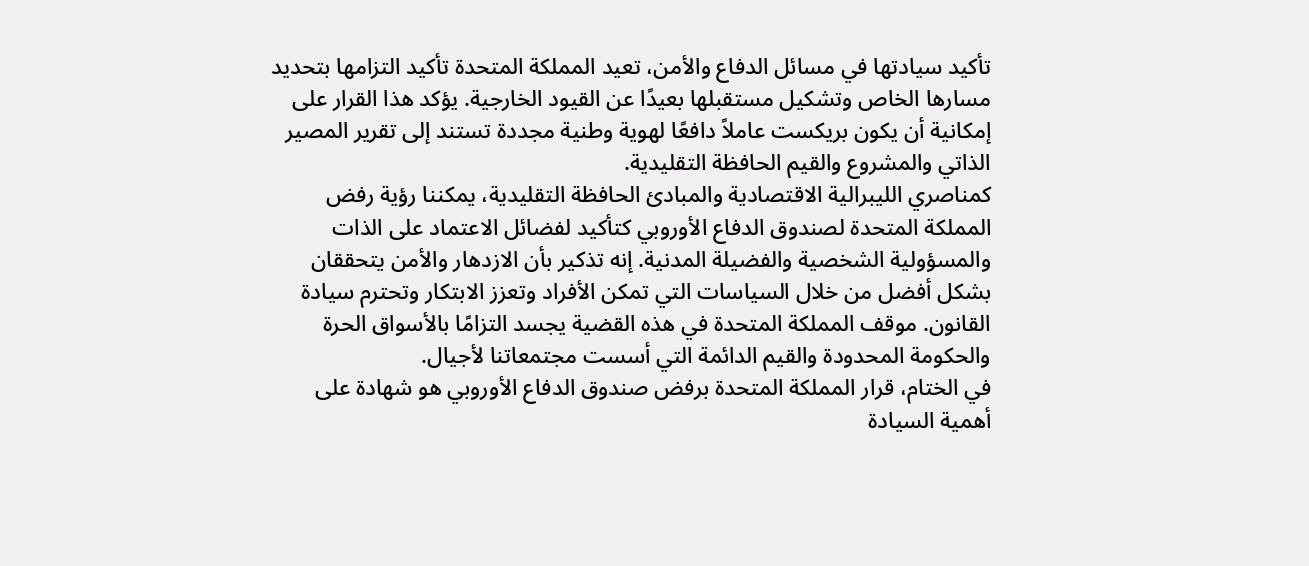تأكيد سيادتها في مسائل الدفاع والأمن، تعيد المملكة المتحدة تأكيد التزامها بتحديد مسارها الخاص وتشكيل مستقبلها بعيدًا عن القيود الخارجية. يؤكد هذا القرار على إمكانية أن يكون بريكست عاملاً دافعًا لهوية وطنية مجددة تستند إلى تقرير المصير الذاتي والمشروع والقيم الحافظة التقليدية.
كمناصري الليبرالية الاقتصادية والمبادئ الحافظة التقليدية، يمكننا رؤية رفض المملكة المتحدة لصندوق الدفاع الأوروبي كتأكيد لفضائل الاعتماد على الذات والمسؤولية الشخصية والفضيلة المدنية. إنه تذكير بأن الازدهار والأمن يتحققان بشكل أفضل من خلال السياسات التي تمكن الأفراد وتعزز الابتكار وتحترم سيادة القانون. موقف المملكة المتحدة في هذه القضية يجسد التزامًا بالأسواق الحرة والحكومة المحدودة والقيم الدائمة التي أسست مجتمعاتنا لأجيال.
في الختام، قرار المملكة المتحدة برفض صندوق الدفاع الأوروبي هو شهادة على أهمية السيادة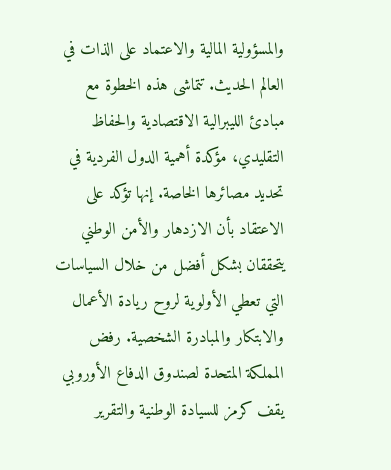والمسؤولية المالية والاعتماد على الذات في العالم الحديث. تتماشى هذه الخطوة مع مبادئ الليبرالية الاقتصادية والحفاظ التقليدي، مؤكدة أهمية الدول الفردية في تحديد مصائرها الخاصة. إنها تؤكد على الاعتقاد بأن الازدهار والأمن الوطني يتحققان بشكل أفضل من خلال السياسات التي تعطي الأولوية لروح ريادة الأعمال والابتكار والمبادرة الشخصية. رفض المملكة المتحدة لصندوق الدفاع الأوروبي يقف كرمز للسيادة الوطنية والتقرير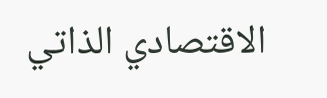الاقتصادي الذاتي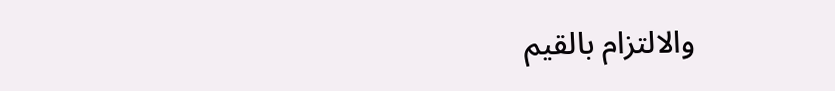والالتزام بالقيم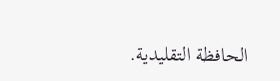الحافظة التقليدية.